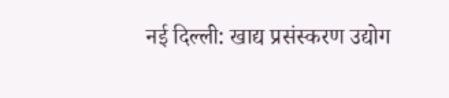नई दिल्ली: खाद्य प्रसंस्करण उद्योग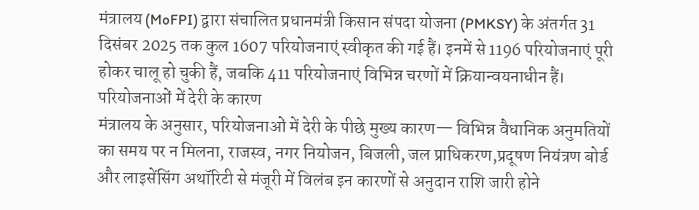मंत्रालय (MoFPI) द्वारा संचालित प्रधानमंत्री किसान संपदा योजना (PMKSY) के अंतर्गत 31 दिसंबर 2025 तक कुल 1607 परियोजनाएं स्वीकृत की गई हैं। इनमें से 1196 परियोजनाएं पूरी होकर चालू हो चुकी हैं, जबकि 411 परियोजनाएं विभिन्न चरणों में क्रियान्वयनाधीन हैं।
परियोजनाओं में देरी के कारण
मंत्रालय के अनुसार, परियोजनाओं में देरी के पीछे मुख्य कारण— विभिन्न वैधानिक अनुमतियों का समय पर न मिलना, राजस्व, नगर नियोजन, बिजली, जल प्राधिकरण,प्रदूषण नियंत्रण बोर्ड और लाइसेंसिंग अथॉरिटी से मंजूरी में विलंब इन कारणों से अनुदान राशि जारी होने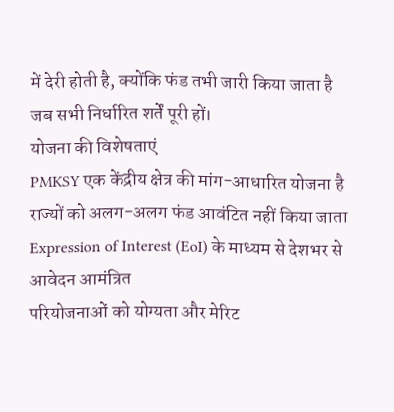में देरी होती है, क्योंकि फंड तभी जारी किया जाता है जब सभी निर्धारित शर्तें पूरी हों।
योजना की विशेषताएं
PMKSY एक केंद्रीय क्षेत्र की मांग-आधारित योजना है
राज्यों को अलग-अलग फंड आवंटित नहीं किया जाता
Expression of Interest (EoI) के माध्यम से देशभर से आवेदन आमंत्रित
परियोजनाओं को योग्यता और मेरिट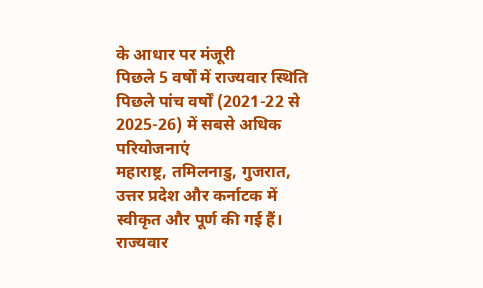के आधार पर मंजूरी
पिछले 5 वर्षों में राज्यवार स्थिति
पिछले पांच वर्षों (2021-22 से 2025-26) में सबसे अधिक परियोजनाएं
महाराष्ट्र, तमिलनाडु, गुजरात, उत्तर प्रदेश और कर्नाटक में स्वीकृत और पूर्ण की गई हैं।
राज्यवार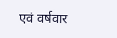एवं वर्षवार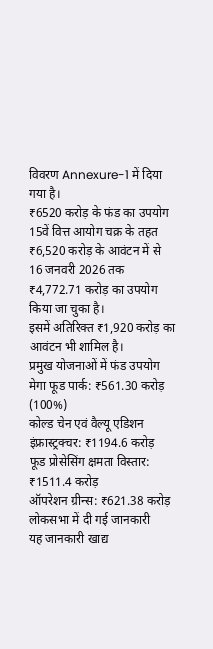विवरण Annexure-1 में दिया गया है।
₹6520 करोड़ के फंड का उपयोग
15वें वित्त आयोग चक्र के तहत ₹6,520 करोड़ के आवंटन में से
16 जनवरी 2026 तक ₹4,772.71 करोड़ का उपयोग किया जा चुका है।
इसमें अतिरिक्त ₹1,920 करोड़ का आवंटन भी शामिल है।
प्रमुख योजनाओं में फंड उपयोग
मेगा फूड पार्क: ₹561.30 करोड़ (100%)
कोल्ड चेन एवं वैल्यू एडिशन इंफ्रास्ट्रक्चर: ₹1194.6 करोड़
फूड प्रोसेसिंग क्षमता विस्तार: ₹1511.4 करोड़
ऑपरेशन ग्रीन्स: ₹621.38 करोड़
लोकसभा में दी गई जानकारी
यह जानकारी खाद्य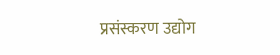प्रसंस्करण उद्योग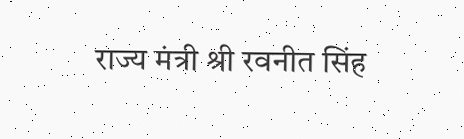राज्य मंत्री श्री रवनीत सिंह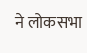ने लोकसभा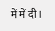में में दी।